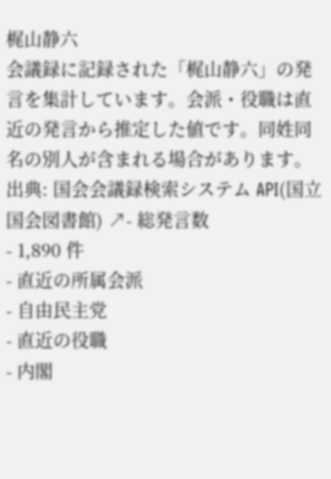梶山静六
会議録に記録された「梶山静六」の発言を集計しています。会派・役職は直近の発言から推定した値です。同姓同名の別人が含まれる場合があります。
出典: 国会会議録検索システム API(国立国会図書館) ↗- 総発言数
- 1,890 件
- 直近の所属会派
- 自由民主党
- 直近の役職
- 内閣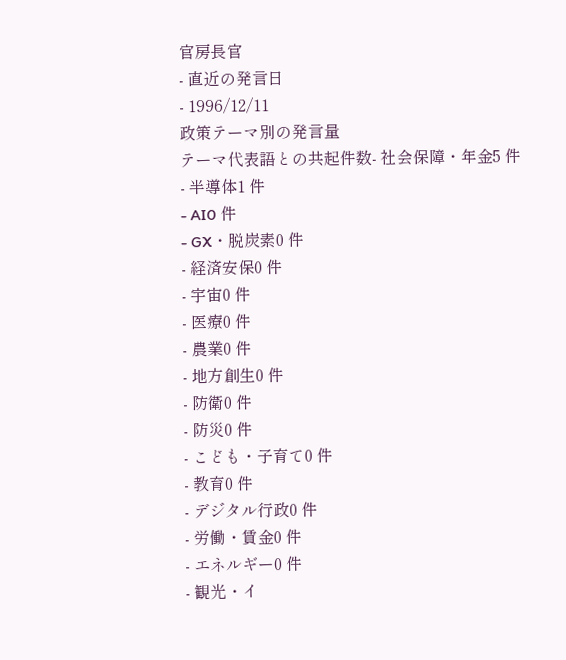官房長官
- 直近の発言日
- 1996/12/11
政策テーマ別の発言量
テーマ代表語との共起件数- 社会保障・年金5 件
- 半導体1 件
- AI0 件
- GX・脱炭素0 件
- 経済安保0 件
- 宇宙0 件
- 医療0 件
- 農業0 件
- 地方創生0 件
- 防衛0 件
- 防災0 件
- こども・子育て0 件
- 教育0 件
- デジタル行政0 件
- 労働・賃金0 件
- エネルギー0 件
- 観光・イ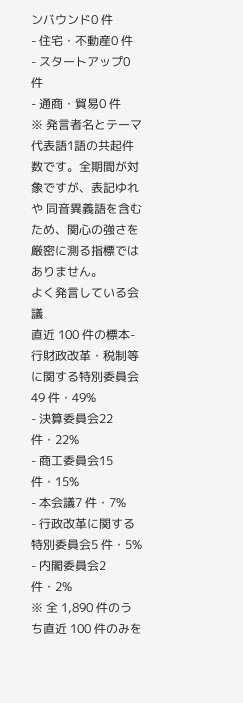ンバウンド0 件
- 住宅・不動産0 件
- スタートアップ0 件
- 通商・貿易0 件
※ 発言者名とテーマ代表語1語の共起件数です。全期間が対象ですが、表記ゆれや 同音異義語を含むため、関心の強さを厳密に測る指標ではありません。
よく発言している会議
直近 100 件の標本- 行財政改革・税制等に関する特別委員会49 件・49%
- 決算委員会22 件・22%
- 商工委員会15 件・15%
- 本会議7 件・7%
- 行政改革に関する特別委員会5 件・5%
- 内閣委員会2 件・2%
※ 全 1,890 件のうち直近 100 件のみを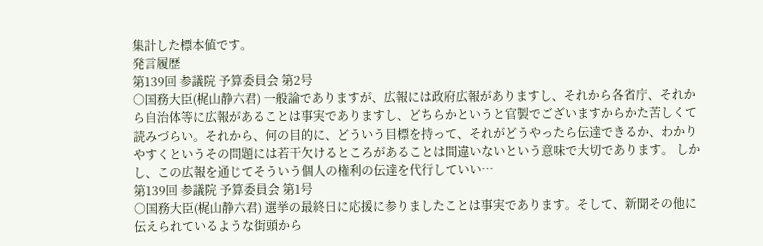集計した標本値です。
発言履歴
第139回 参議院 予算委員会 第2号
○国務大臣(梶山静六君) 一般論でありますが、広報には政府広報がありますし、それから各省庁、それから自治体等に広報があることは事実でありますし、どちらかというと官製でございますからかた苦しくて読みづらい。それから、何の目的に、どういう目標を持って、それがどうやったら伝達できるか、わかりやすくというその問題には若干欠けるところがあることは間違いないという意味で大切であります。 しかし、この広報を通じてそういう個人の権利の伝達を代行していい…
第139回 参議院 予算委員会 第1号
○国務大臣(梶山静六君) 選挙の最終日に応援に参りましたことは事実であります。そして、新聞その他に伝えられているような街頭から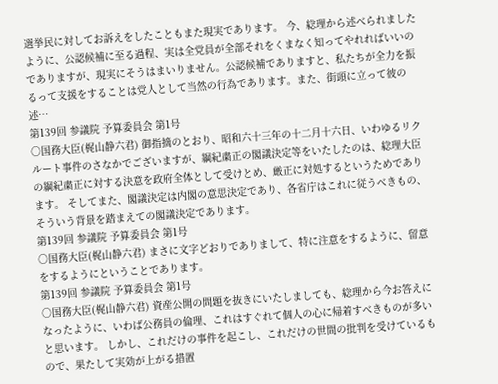選挙民に対してお訴えをしたこともまた現実であります。 今、総理から述べられましたように、公認候補に至る過程、実は全党員が全部それをくまなく知ってやれればいいのでありますが、現実にそうはまいりません。公認候補でありますと、私たちが全力を振るって支援をすることは党人として当然の行為であります。また、街頭に立って彼の述…
第139回 参議院 予算委員会 第1号
○国務大臣(梶山静六君) 御指摘のとおり、昭和六十三年の十二月十六日、いわゆるリクルート事件のさなかでございますが、綱紀粛正の閣議決定等をいたしたのは、総理大臣の綱紀粛正に対する決意を政府全体として受けとめ、厳正に対処するというためであります。 そしてまた、閣議決定は内閣の意思決定であり、各省庁はこれに従うべきもの、そういう背景を踏まえての閣議決定であります。
第139回 参議院 予算委員会 第1号
○国務大臣(梶山静六君) まさに文字どおりでありまして、特に注意をするように、留意をするようにということであります。
第139回 参議院 予算委員会 第1号
○国務大臣(梶山静六君) 資産公開の問題を抜きにいたしましても、総理から今お答えになったように、いわば公務員の倫理、これはすぐれて個人の心に帰着すべきものが多いと思います。 しかし、これだけの事件を起こし、これだけの世間の批判を受けているもので、果たして実効が上がる措置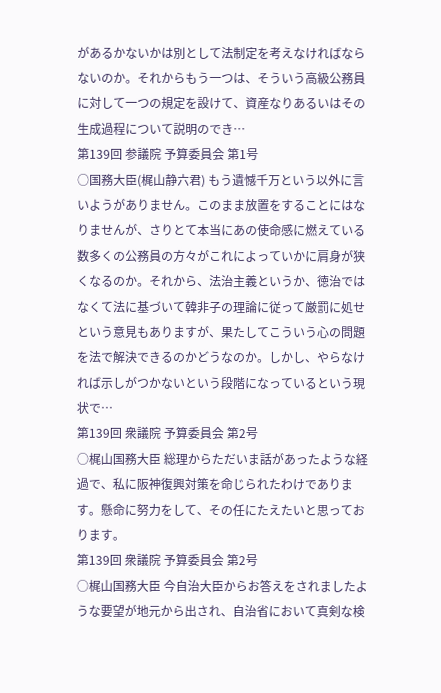があるかないかは別として法制定を考えなければならないのか。それからもう一つは、そういう高級公務員に対して一つの規定を設けて、資産なりあるいはその生成過程について説明のでき…
第139回 参議院 予算委員会 第1号
○国務大臣(梶山静六君) もう遺憾千万という以外に言いようがありません。このまま放置をすることにはなりませんが、さりとて本当にあの使命感に燃えている数多くの公務員の方々がこれによっていかに肩身が狭くなるのか。それから、法治主義というか、徳治ではなくて法に基づいて韓非子の理論に従って厳罰に処せという意見もありますが、果たしてこういう心の問題を法で解決できるのかどうなのか。しかし、やらなければ示しがつかないという段階になっているという現状で…
第139回 衆議院 予算委員会 第2号
○梶山国務大臣 総理からただいま話があったような経過で、私に阪神復興対策を命じられたわけであります。懸命に努力をして、その任にたえたいと思っております。
第139回 衆議院 予算委員会 第2号
○梶山国務大臣 今自治大臣からお答えをされましたような要望が地元から出され、自治省において真剣な検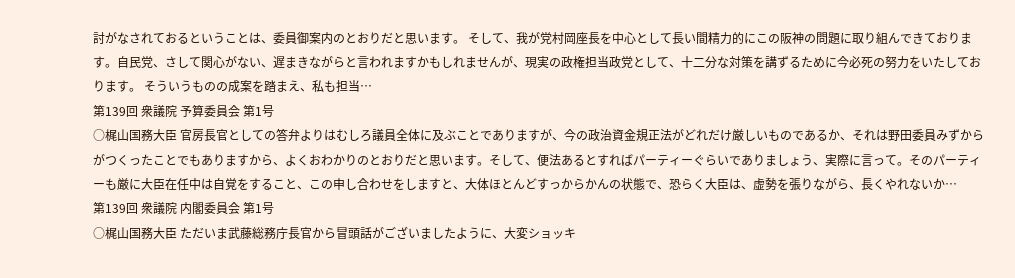討がなされておるということは、委員御案内のとおりだと思います。 そして、我が党村岡座長を中心として長い間精力的にこの阪神の問題に取り組んできております。自民党、さして関心がない、遅まきながらと言われますかもしれませんが、現実の政権担当政党として、十二分な対策を講ずるために今必死の努力をいたしております。 そういうものの成案を踏まえ、私も担当…
第139回 衆議院 予算委員会 第1号
○梶山国務大臣 官房長官としての答弁よりはむしろ議員全体に及ぶことでありますが、今の政治資金規正法がどれだけ厳しいものであるか、それは野田委員みずからがつくったことでもありますから、よくおわかりのとおりだと思います。そして、便法あるとすればパーティーぐらいでありましょう、実際に言って。そのパーティーも厳に大臣在任中は自覚をすること、この申し合わせをしますと、大体ほとんどすっからかんの状態で、恐らく大臣は、虚勢を張りながら、長くやれないか…
第139回 衆議院 内閣委員会 第1号
○梶山国務大臣 ただいま武藤総務庁長官から冒頭話がございましたように、大変ショッキ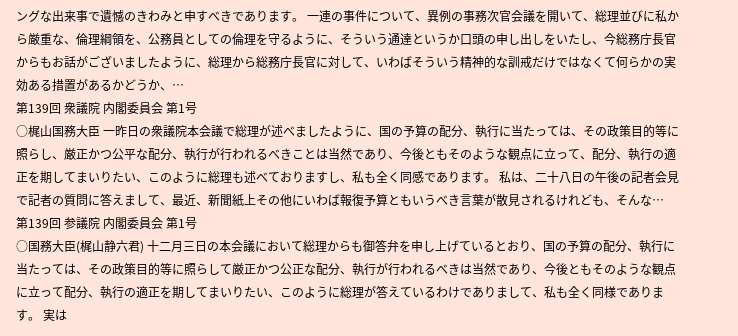ングな出来事で遺憾のきわみと申すべきであります。 一連の事件について、異例の事務次官会議を開いて、総理並びに私から厳重な、倫理綱領を、公務員としての倫理を守るように、そういう通達というか口頭の申し出しをいたし、今総務庁長官からもお話がございましたように、総理から総務庁長官に対して、いわばそういう精神的な訓戒だけではなくて何らかの実効ある措置があるかどうか、…
第139回 衆議院 内閣委員会 第1号
○梶山国務大臣 一昨日の衆議院本会議で総理が述べましたように、国の予算の配分、執行に当たっては、その政策目的等に照らし、厳正かつ公平な配分、執行が行われるべきことは当然であり、今後ともそのような観点に立って、配分、執行の適正を期してまいりたい、このように総理も述べておりますし、私も全く同感であります。 私は、二十八日の午後の記者会見で記者の質問に答えまして、最近、新聞紙上その他にいわば報復予算ともいうべき言葉が散見されるけれども、そんな…
第139回 参議院 内閣委員会 第1号
○国務大臣(梶山静六君) 十二月三日の本会議において総理からも御答弁を申し上げているとおり、国の予算の配分、執行に当たっては、その政策目的等に照らして厳正かつ公正な配分、執行が行われるべきは当然であり、今後ともそのような観点に立って配分、執行の適正を期してまいりたい、このように総理が答えているわけでありまして、私も全く同様であります。 実は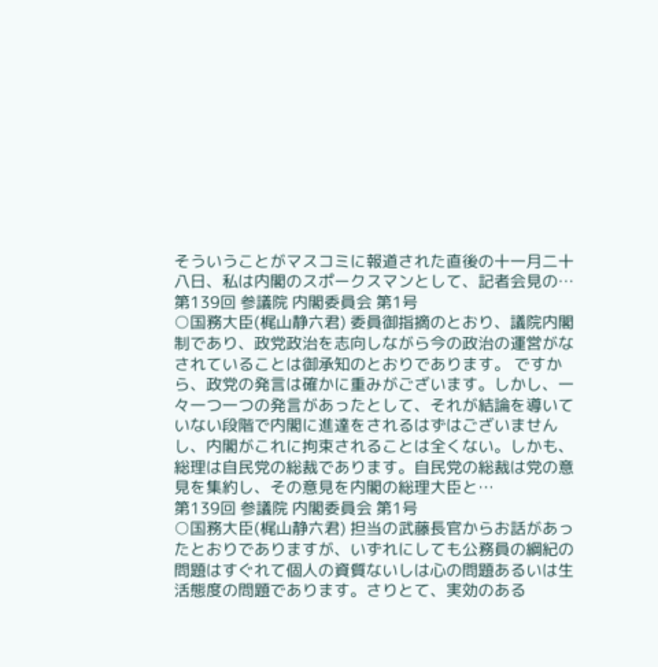そういうことがマスコミに報道された直後の十一月二十八日、私は内閣のスポークスマンとして、記者会見の…
第139回 参議院 内閣委員会 第1号
○国務大臣(梶山静六君) 委員御指摘のとおり、議院内閣制であり、政党政治を志向しながら今の政治の運営がなされていることは御承知のとおりであります。 ですから、政党の発言は確かに重みがございます。しかし、一々一つ一つの発言があったとして、それが結論を導いていない段階で内閣に進達をされるはずはございませんし、内閣がこれに拘束されることは全くない。しかも、総理は自民党の総裁であります。自民党の総裁は党の意見を集約し、その意見を内閣の総理大臣と…
第139回 参議院 内閣委員会 第1号
○国務大臣(梶山静六君) 担当の武藤長官からお話があったとおりでありますが、いずれにしても公務員の綱紀の問題はすぐれて個人の資質ないしは心の問題あるいは生活態度の問題であります。さりとて、実効のある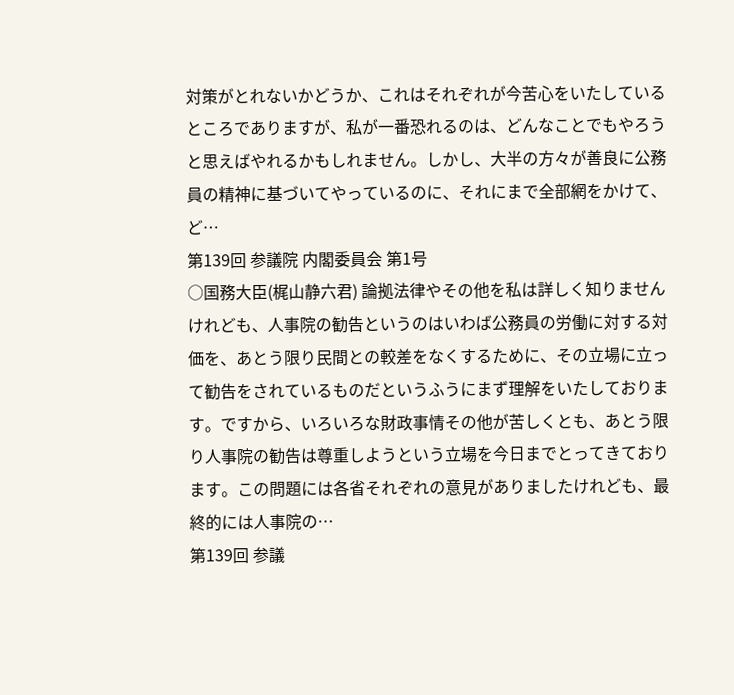対策がとれないかどうか、これはそれぞれが今苦心をいたしているところでありますが、私が一番恐れるのは、どんなことでもやろうと思えばやれるかもしれません。しかし、大半の方々が善良に公務員の精神に基づいてやっているのに、それにまで全部網をかけて、ど…
第139回 参議院 内閣委員会 第1号
○国務大臣(梶山静六君) 論拠法律やその他を私は詳しく知りませんけれども、人事院の勧告というのはいわば公務員の労働に対する対価を、あとう限り民間との較差をなくするために、その立場に立って勧告をされているものだというふうにまず理解をいたしております。ですから、いろいろな財政事情その他が苦しくとも、あとう限り人事院の勧告は尊重しようという立場を今日までとってきております。この問題には各省それぞれの意見がありましたけれども、最終的には人事院の…
第139回 参議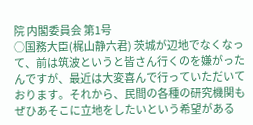院 内閣委員会 第1号
○国務大臣(梶山静六君) 茨城が辺地でなくなって、前は筑波というと皆さん行くのを嫌がったんですが、最近は大変喜んで行っていただいております。それから、民間の各種の研究機関もぜひあそこに立地をしたいという希望がある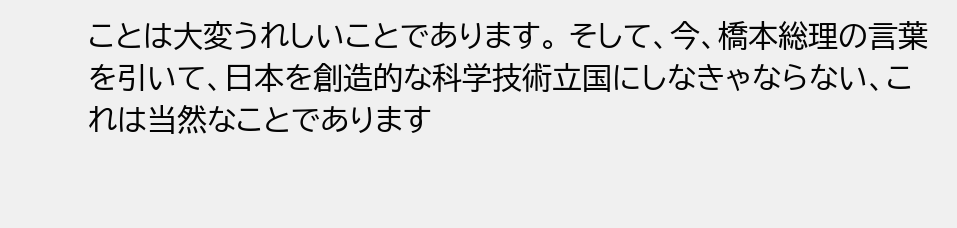ことは大変うれしいことであります。 そして、今、橋本総理の言葉を引いて、日本を創造的な科学技術立国にしなきゃならない、これは当然なことであります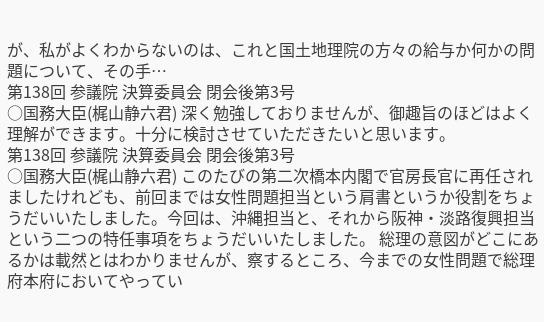が、私がよくわからないのは、これと国土地理院の方々の給与か何かの問題について、その手…
第138回 参議院 決算委員会 閉会後第3号
○国務大臣(梶山静六君) 深く勉強しておりませんが、御趣旨のほどはよく理解ができます。十分に検討させていただきたいと思います。
第138回 参議院 決算委員会 閉会後第3号
○国務大臣(梶山静六君) このたびの第二次橋本内閣で官房長官に再任されましたけれども、前回までは女性問題担当という肩書というか役割をちょうだいいたしました。今回は、沖縄担当と、それから阪神・淡路復興担当という二つの特任事項をちょうだいいたしました。 総理の意図がどこにあるかは載然とはわかりませんが、察するところ、今までの女性問題で総理府本府においてやってい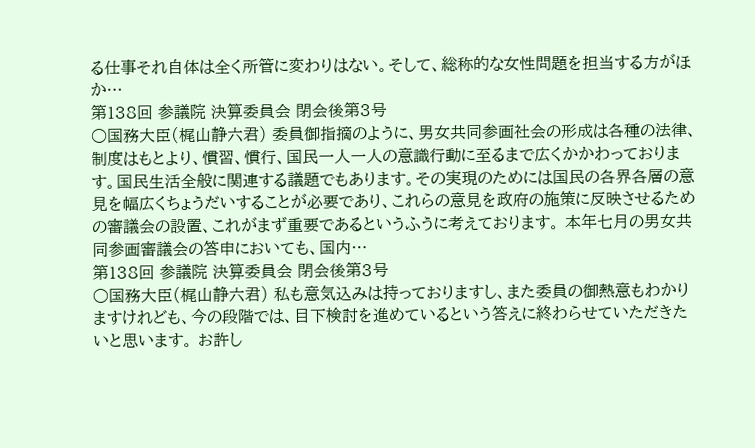る仕事それ自体は全く所管に変わりはない。そして、総称的な女性問題を担当する方がほか…
第138回 参議院 決算委員会 閉会後第3号
○国務大臣(梶山静六君) 委員御指摘のように、男女共同参画社会の形成は各種の法律、制度はもとより、慣習、慣行、国民一人一人の意識行動に至るまで広くかかわっております。国民生活全般に関連する議題でもあります。その実現のためには国民の各界各層の意見を幅広くちょうだいすることが必要であり、これらの意見を政府の施策に反映させるための審議会の設置、これがまず重要であるというふうに考えております。 本年七月の男女共同参画審議会の答申においても、国内…
第138回 参議院 決算委員会 閉会後第3号
○国務大臣(梶山静六君) 私も意気込みは持っておりますし、また委員の御熱意もわかりますけれども、今の段階では、目下検討を進めているという答えに終わらせていただきたいと思います。 お許し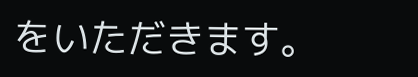をいただきます。